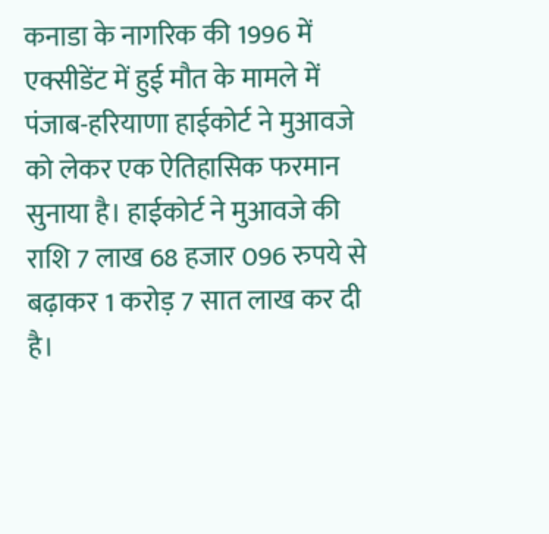कनाडा के नागरिक की 1996 में एक्सीडेंट में हुई मौत के मामले में पंजाब-हरियाणा हाईकोर्ट ने मुआवजे को लेकर एक ऐतिहासिक फरमान सुनाया है। हाईकोर्ट ने मुआवजे की राशि 7 लाख 68 हजार 096 रुपये से बढ़ाकर 1 करोड़ 7 सात लाख कर दी है।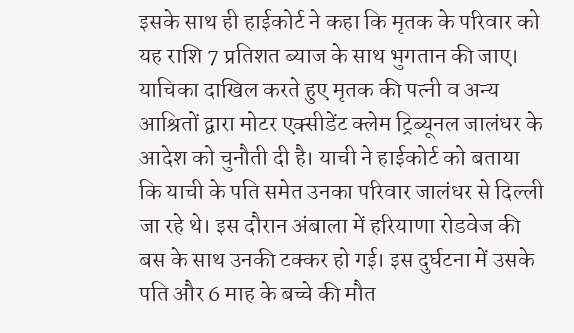इसके साथ ही हाईकोर्ट ने कहा कि मृतक के परिवार को यह राशि 7 प्रतिशत ब्याज के साथ भुगतान की जाए।
याचिका दाखिल करते हुए मृतक की पत्नी व अन्य आश्रितों द्वारा मोटर एक्सीडेंट क्लेम ट्रिब्यूनल जालंधर के आदेश को चुनौती दी है। याची ने हाईकोर्ट को बताया कि याची के पति समेत उनका परिवार जालंधर से दिल्ली जा रहे थे। इस दौरान अंबाला में हरियाणा रोडवेज की बस के साथ उनकी टक्कर हो गई। इस दुर्घटना में उसके पति और 6 माह के बच्चे की मौत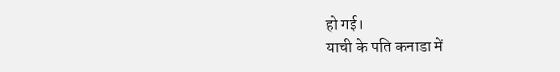हो गई।
याची के पति कनाडा में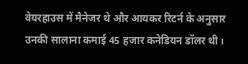वेयरहाउस में मैनेजर थे और आयकर रिटर्न के अनुसार उनकी सालाना कमाई 45 हजार कनेडियन डॉलर थी।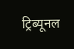ट्रिब्यूनल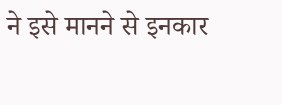ने इसे मानने से इनकार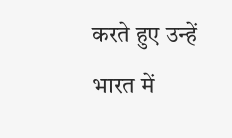करते हुए उन्हें भारत में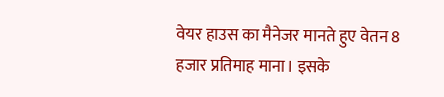वेयर हाउस का मैनेजर मानते हुए वेतन 8 हजार प्रतिमाह माना। इसके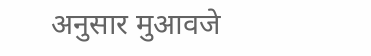अनुसार मुआवजे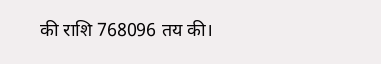की राशि 768096 तय की।